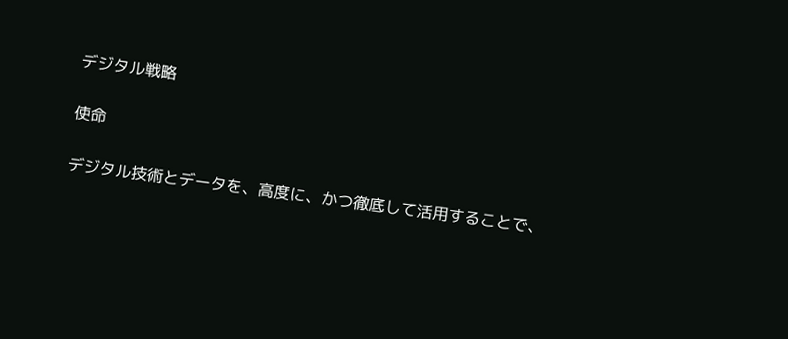デジタル戦略

使命

デジタル技術とデータを、高度に、かつ徹底して活用することで、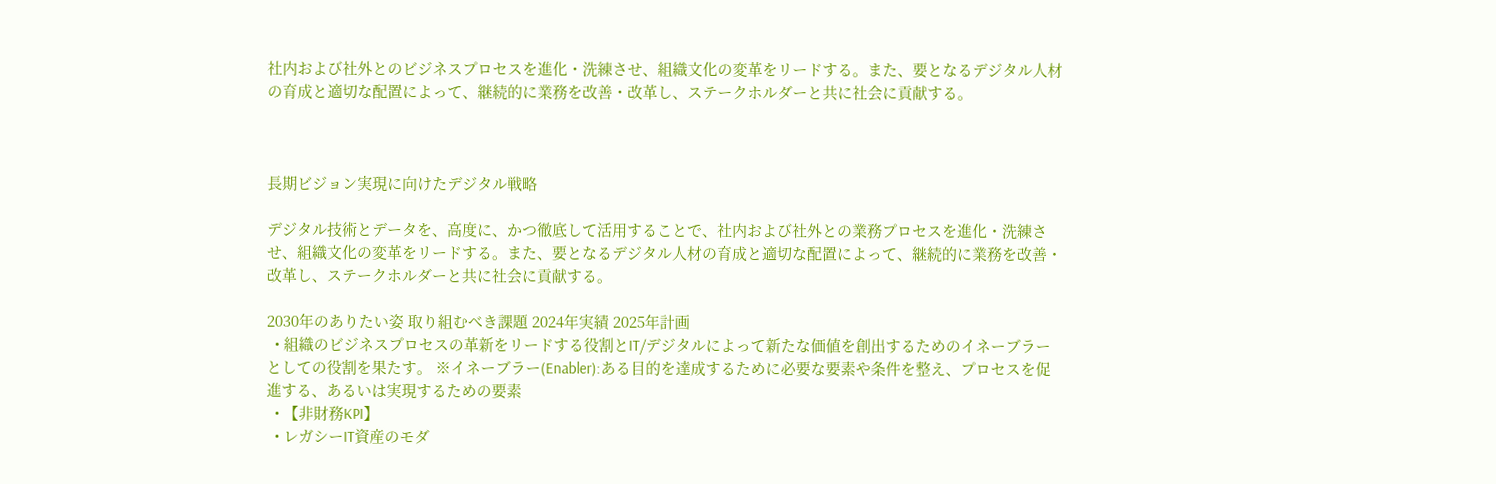社内および社外とのビジネスプロセスを進化・洗練させ、組織文化の変革をリードする。また、要となるデジタル人材の育成と適切な配置によって、継続的に業務を改善・改革し、ステークホルダーと共に社会に貢献する。



長期ビジョン実現に向けたデジタル戦略

デジタル技術とデータを、高度に、かつ徹底して活用することで、社内および社外との業務プロセスを進化・洗練させ、組織文化の変革をリードする。また、要となるデジタル人材の育成と適切な配置によって、継続的に業務を改善・改革し、ステークホルダーと共に社会に貢献する。

2030年のありたい姿 取り組むべき課題 2024年実績 2025年計画
  • 組織のビジネスプロセスの革新をリードする役割とIT/デジタルによって新たな価値を創出するためのイネーブラーとしての役割を果たす。 ※イネーブラー(Enabler):ある目的を達成するために必要な要素や条件を整え、プロセスを促進する、あるいは実現するための要素
  • 【非財務KPI】
  • レガシーIT資産のモダ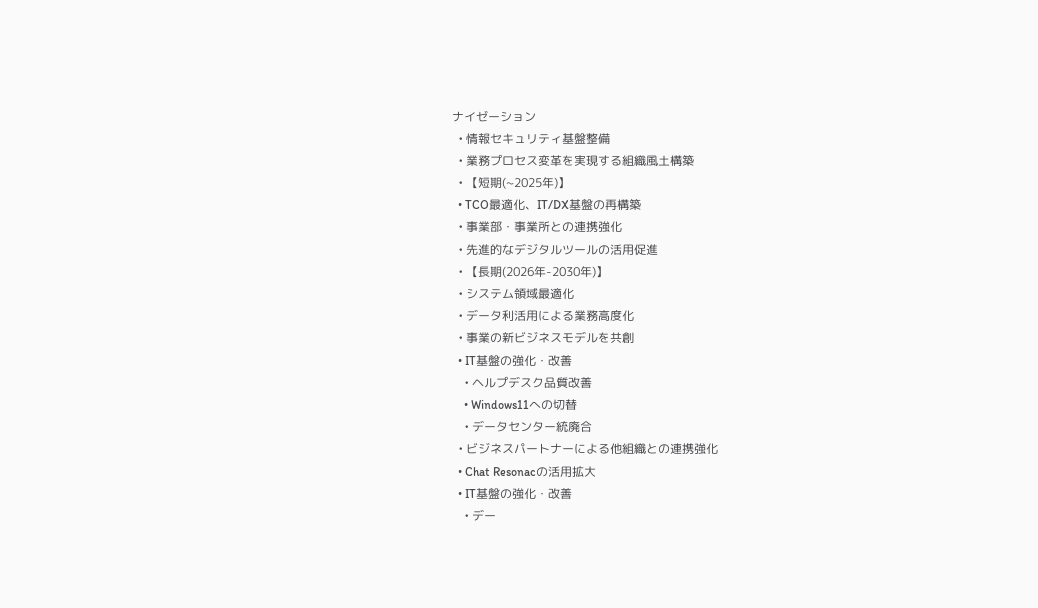ナイゼーション
  • 情報セキュリティ基盤整備
  • 業務プロセス変革を実現する組織風土構築
  • 【短期(~2025年)】
  • TCO最適化、IT/DX基盤の再構築
  • 事業部・事業所との連携強化
  • 先進的なデジタルツールの活用促進
  • 【長期(2026年-2030年)】
  • システム領域最適化
  • データ利活用による業務高度化
  • 事業の新ビジネスモデルを共創
  • IT基盤の強化・改善
    • ヘルプデスク品質改善
    • Windows11への切替
    • データセンター統廃合
  • ビジネスパートナーによる他組織との連携強化
  • Chat Resonacの活用拡大
  • IT基盤の強化・改善
    • デー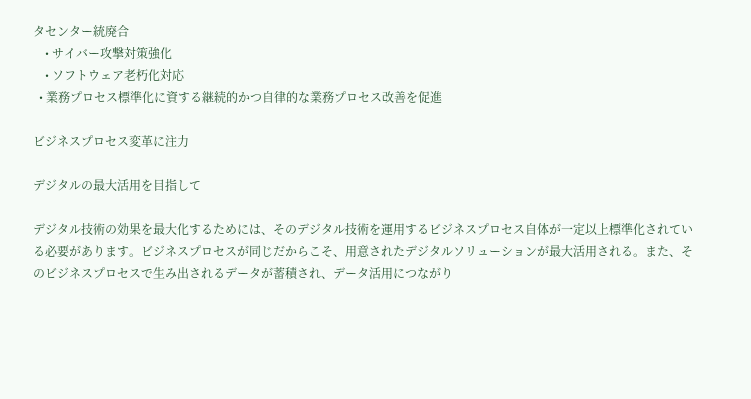タセンター統廃合
    • サイバー攻撃対策強化
    • ソフトウェア老朽化対応
  • 業務プロセス標準化に資する継続的かつ自律的な業務プロセス改善を促進

ビジネスプロセス変革に注力

デジタルの最大活用を目指して

デジタル技術の効果を最大化するためには、そのデジタル技術を運用するビジネスプロセス自体が一定以上標準化されている必要があります。ビジネスプロセスが同じだからこそ、用意されたデジタルソリューションが最大活用される。また、そのビジネスプロセスで生み出されるデータが蓄積され、データ活用につながり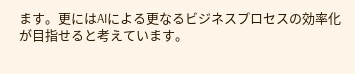ます。更にはAIによる更なるビジネスプロセスの効率化が目指せると考えています。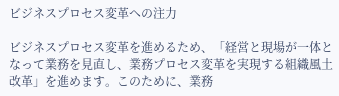ビジネスプロセス変革への注力

ビジネスプロセス変革を進めるため、「経営と現場が一体となって業務を見直し、業務プロセス変革を実現する組織風土改革」を進めます。このために、業務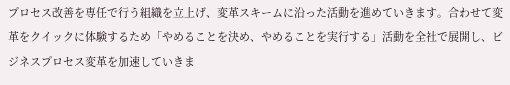プロセス改善を専任で行う組織を立上げ、変革スキームに沿った活動を進めていきます。合わせて変革をクイックに体験するため「やめることを決め、やめることを実行する」活動を全社で展開し、ビジネスプロセス変革を加速していきま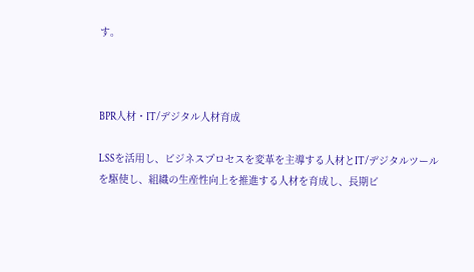す。



BPR人材・IT/デジタル人材育成

LSSを活用し、ビジネスプロセスを変革を主導する人材とIT/デジタルツールを駆使し、組織の生産性向上を推進する人材を育成し、長期ビ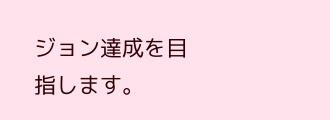ジョン達成を目指します。